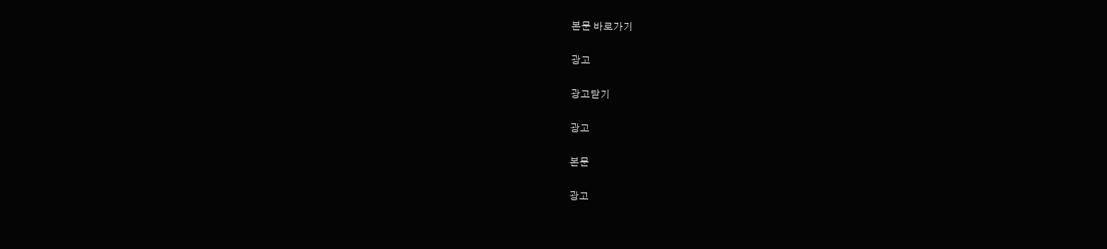본문 바로가기

광고

광고닫기

광고

본문

광고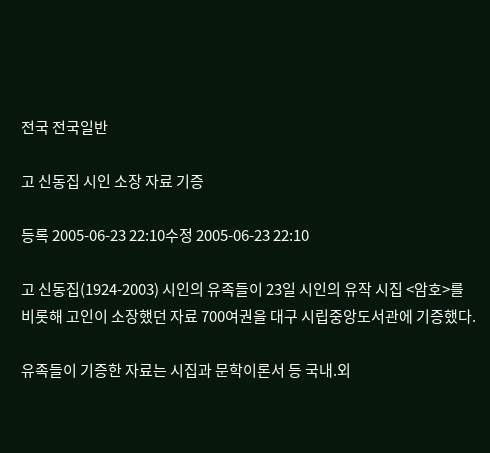전국 전국일반

고 신동집 시인 소장 자료 기증

등록 2005-06-23 22:10수정 2005-06-23 22:10

고 신동집(1924-2003) 시인의 유족들이 23일 시인의 유작 시집 <암호>를 비롯해 고인이 소장했던 자료 700여권을 대구 시립중앙도서관에 기증했다.

유족들이 기증한 자료는 시집과 문학이론서 등 국내.외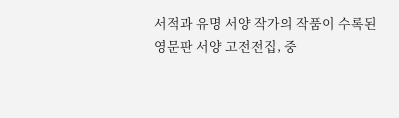서적과 유명 서양 작가의 작품이 수록된 영문판 서양 고전전집, 중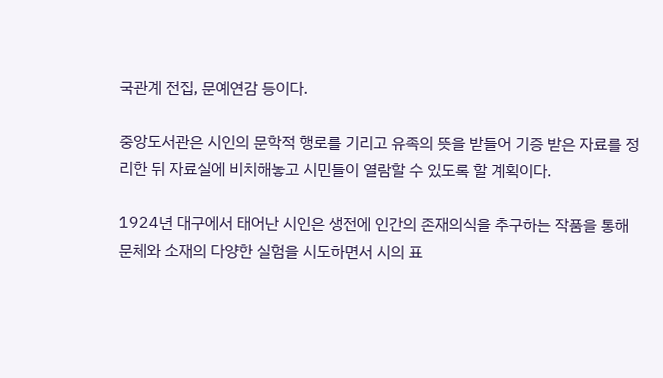국관계 전집, 문예연감 등이다.

중앙도서관은 시인의 문학적 행로를 기리고 유족의 뜻을 받들어 기증 받은 자료를 정리한 뒤 자료실에 비치해놓고 시민들이 열람할 수 있도록 할 계획이다.

1924년 대구에서 태어난 시인은 생전에 인간의 존재의식을 추구하는 작품을 통해 문체와 소재의 다양한 실험을 시도하면서 시의 표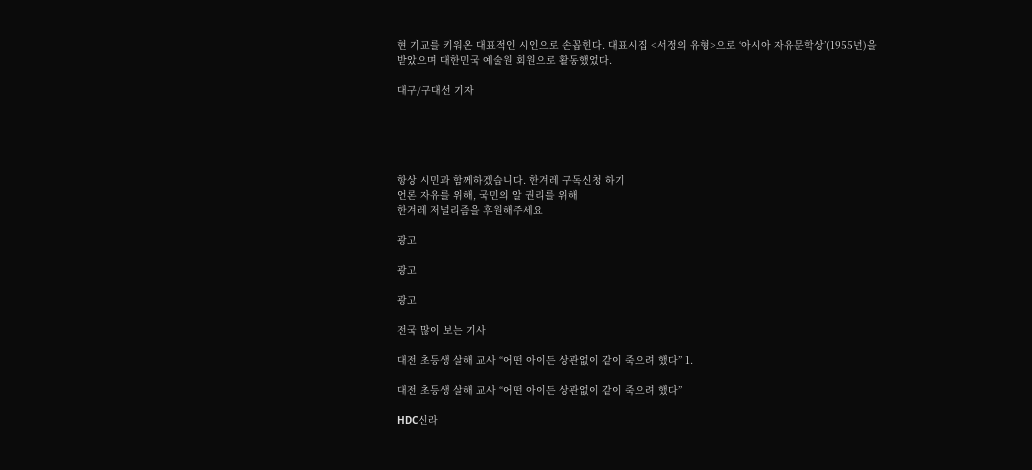현 기교를 키워온 대표적인 시인으로 손꼽힌다. 대표시집 <서정의 유형>으로 ‘아시아 자유문학상’(1955년)을 받았으며 대한민국 예술원 회원으로 활동했었다.

대구/구대선 기자





항상 시민과 함께하겠습니다. 한겨레 구독신청 하기
언론 자유를 위해, 국민의 알 권리를 위해
한겨레 저널리즘을 후원해주세요

광고

광고

광고

전국 많이 보는 기사

대전 초등생 살해 교사 “어떤 아이든 상관없이 같이 죽으려 했다” 1.

대전 초등생 살해 교사 “어떤 아이든 상관없이 같이 죽으려 했다”

HDC신라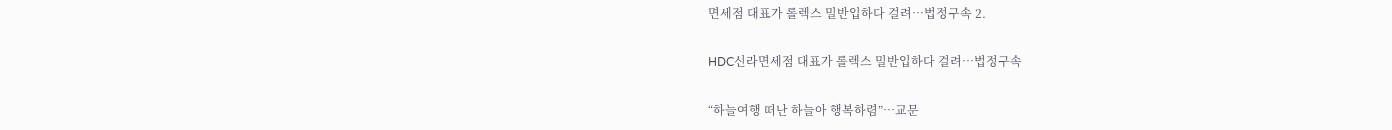면세점 대표가 롤렉스 밀반입하다 걸려…법정구속 2.

HDC신라면세점 대표가 롤렉스 밀반입하다 걸려…법정구속

“하늘여행 떠난 하늘아 행복하렴”…교문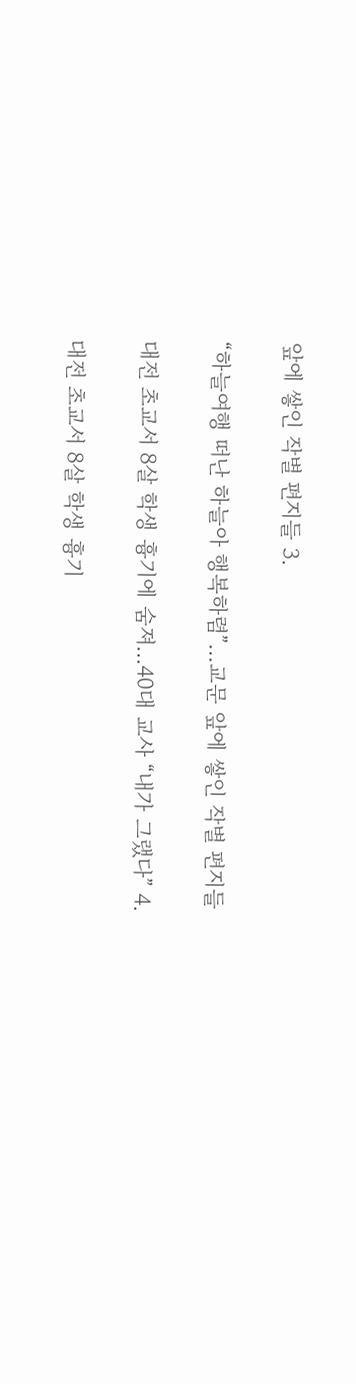앞에 쌓인 작별 편지들 3.

“하늘여행 떠난 하늘아 행복하렴”…교문 앞에 쌓인 작별 편지들

대전 초교서 8살 학생 흉기에 숨져…40대 교사 “내가 그랬다” 4.

대전 초교서 8살 학생 흉기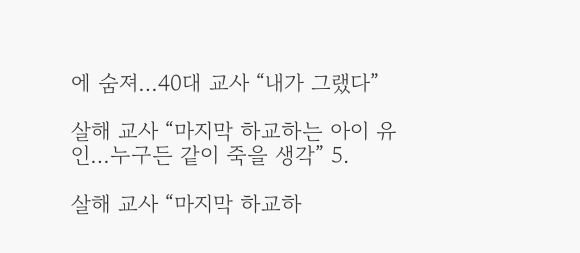에 숨져…40대 교사 “내가 그랬다”

살해 교사 “마지막 하교하는 아이 유인…누구든 같이 죽을 생각” 5.

살해 교사 “마지막 하교하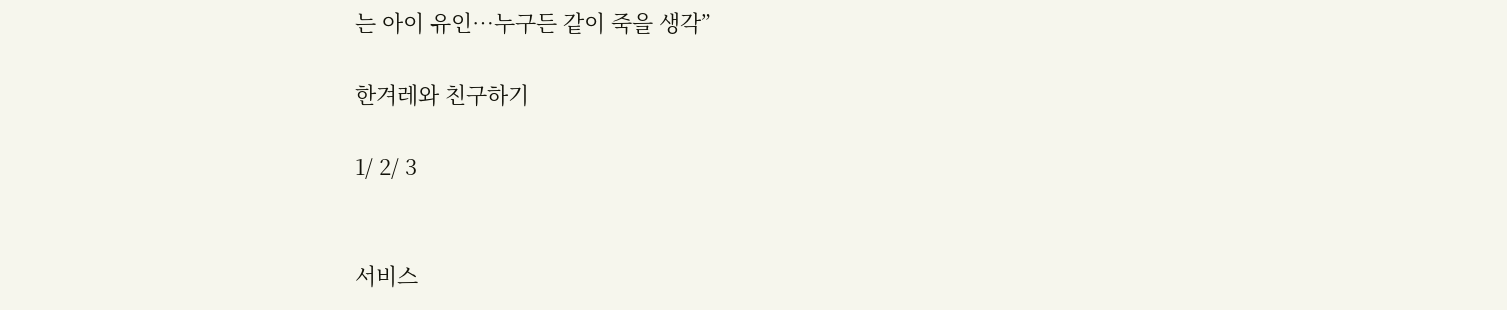는 아이 유인…누구든 같이 죽을 생각”

한겨레와 친구하기

1/ 2/ 3


서비스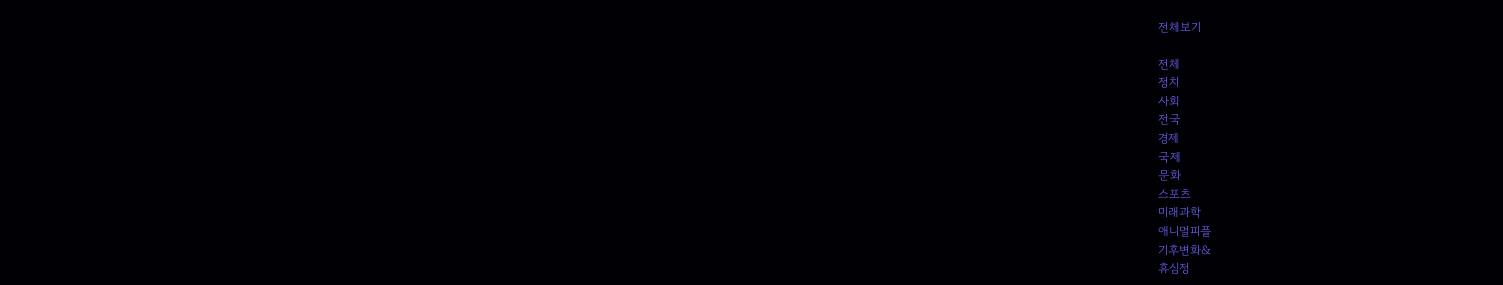전체보기

전체
정치
사회
전국
경제
국제
문화
스포츠
미래과학
애니멀피플
기후변화&
휴심정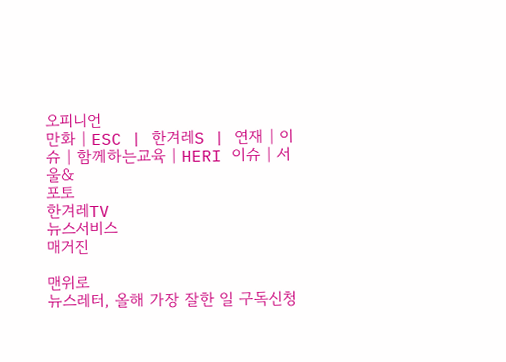오피니언
만화 | ESC | 한겨레S | 연재 | 이슈 | 함께하는교육 | HERI 이슈 | 서울&
포토
한겨레TV
뉴스서비스
매거진

맨위로
뉴스레터, 올해 가장 잘한 일 구독신청